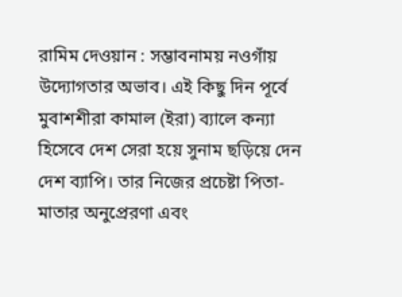রামিম দেওয়ান : সম্ভাবনাময় নওগাঁয় উদ্যোগতার অভাব। এই কিছু দিন পূর্বে মুবাশশীরা কামাল (ইরা) ব্যালে কন্যা হিসেবে দেশ সেরা হয়ে সুনাম ছড়িয়ে দেন দেশ ব্যাপি। তার নিজের প্রচেষ্টা পিতা-মাতার অনুপ্রেরণা এবং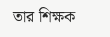তার শিক্ষক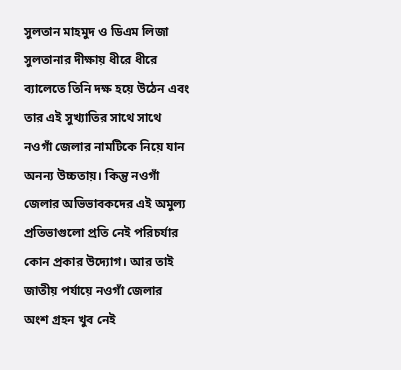সুলতান মাহমুদ ও ডিএম লিজা সুলতানার দীক্ষায় ধীরে ধীরে ব্যালেতে তিনি দক্ষ হয়ে উঠেন এবং তার এই সুখ্যাতির সাথে সাথে নওগাঁ জেলার নামটিকে নিয়ে যান অনন্য উচ্চতায়। কিন্তু নওগাঁ জেলার অভিভাবকদের এই অমুল্য প্রতিভাগুলো প্রতি নেই পরিচর্যার কোন প্রকার উদ্যোগ। আর তাই জাতীয় পর্যায়ে নওগাঁ জেলার অংশ গ্রহন খুব নেই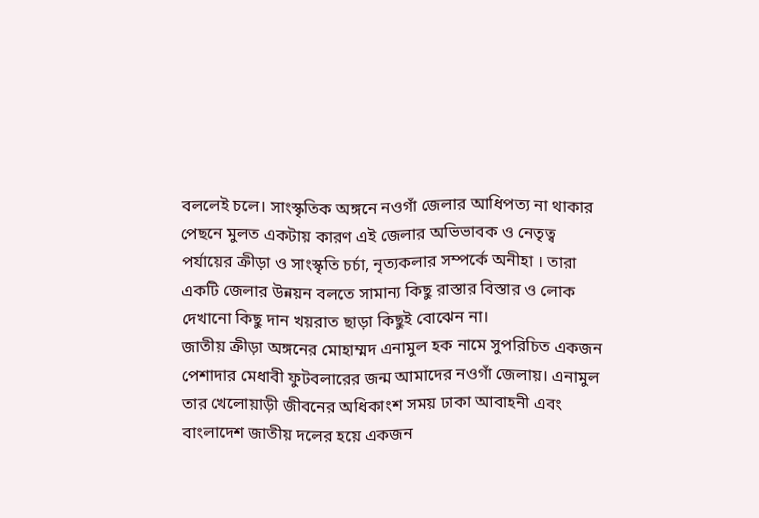বললেই চলে। সাংস্কৃতিক অঙ্গনে নওগাঁ জেলার আধিপত্য না থাকার পেছনে মুলত একটায় কারণ এই জেলার অভিভাবক ও নেতৃত্ব পর্যায়ের ক্রীড়া ও সাংস্কৃতি চর্চা, নৃত্যকলার সম্পর্কে অনীহা । তারা একটি জেলার উন্নয়ন বলতে সামান্য কিছু রাস্তার বিস্তার ও লোক দেখানো কিছু দান খয়রাত ছাড়া কিছুই বোঝেন না।
জাতীয় ক্রীড়া অঙ্গনের মোহাম্মদ এনামুল হক নামে সুপরিচিত একজন পেশাদার মেধাবী ফুটবলারের জন্ম আমাদের নওগাঁ জেলায়। এনামুল তার খেলোয়াড়ী জীবনের অধিকাংশ সময় ঢাকা আবাহনী এবং বাংলাদেশ জাতীয় দলের হয়ে একজন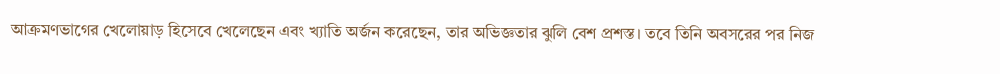আক্রমণভাগের খেলোয়াড় হিসেবে খেলেছেন এবং খ্যাতি অর্জন করেছেন, তার অভিজ্ঞতার ঝুলি বেশ প্রশস্ত। তবে তিনি অবসরের পর নিজ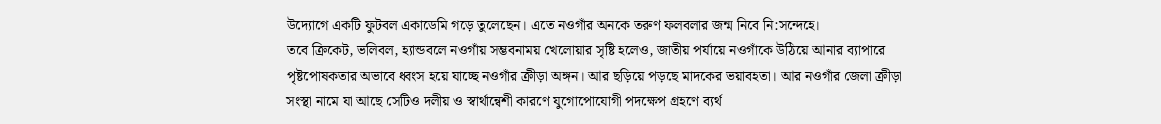উদ্যোগে একটি ফুটবল একাডেমি গড়ে তুলেছেন। এতে নওগাঁর অনকে তরুণ ফলবলার জন্ম নিবে নি:সন্দেহে।
তবে ক্রিকেট, ভলিবল, হ্যান্ডবলে নওগাঁয় সম্ভবনাময় খেলোয়ার সৃষ্টি হলেও, জাতীয় পর্যায়ে নওগাঁকে উঠিয়ে আনার ব্যাপারে পৃষ্টপোষকতার অভাবে ধ্বংস হয়ে যাচ্ছে নওগাঁর ক্রীড়া অঙ্গন। আর ছড়িয়ে পড়ছে মাদকের ভয়াবহতা। আর নওগাঁর জেলা ক্রীড়া সংস্থা নামে যা আছে সেটিও দলীয় ও স্বার্থান্বেশী কারণে যুগোপোযোগী পদক্ষেপ গ্রহণে ব্যর্থ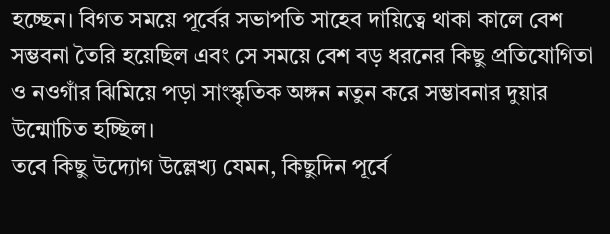হচ্ছেন। বিগত সময়ে পূর্বের সভাপতি সাহেব দায়িত্বে থাকা কালে বেশ সম্ভবনা তৈরি হয়েছিল এবং সে সময়ে বেশ বড় ধরনের কিছু প্রতিযোগিতা ও নওগাঁর ঝিমিয়ে পড়া সাংস্কৃতিক অঙ্গন নতুন করে সম্ভাবনার দুয়ার উন্মোচিত হচ্ছিল।
তবে কিছু উদ্যোগ উল্লেখ্য যেমন, কিছুদিন পূর্বে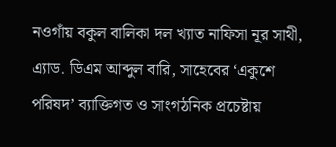নওগাঁয় বকুল বালিকা দল খ্যাত নাফিসা নূর সাথী, এ্যাড. ডিএম আব্দুল বারি, সাহেবের ‘একুশে পরিষদ’ ব্যাক্তিগত ও সাংগঠনিক প্রচেষ্টায়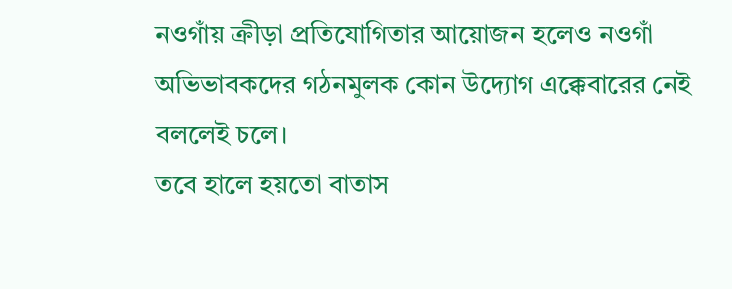নওগাঁয় ক্রীড়া প্রতিযোগিতার আয়োজন হলেও নওগাঁ অভিভাবকদের গঠনমুলক কোন উদ্যোগ এক্কেবারের নেই বললেই চলে।
তবে হালে হয়তো বাতাস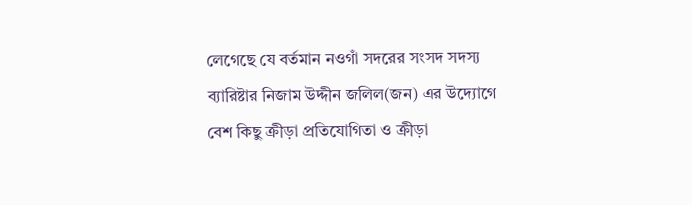লেগেছে যে বর্তমান নওগাঁ সদরের সংসদ সদস্য ব্যারিষ্টার নিজাম উদ্দীন জলিল(জন) এর উদ্যোগে বেশ কিছু ক্রীড়া প্রতিযোগিতা ও ক্রীড়া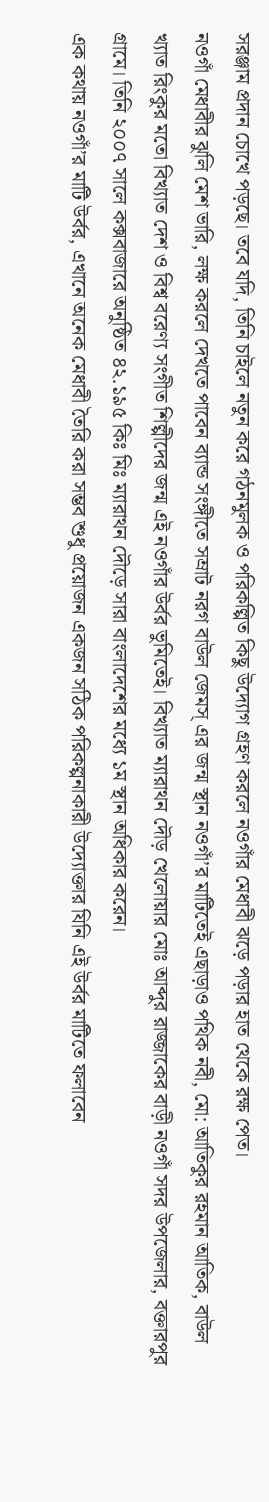সরঞ্জাম প্রদান চোখে পড়ছে। তবে যদি, তিনি চাইলে নতুন করে গঠনমুলক ও পরিকল্পিত কিছু উদ্যোগ গ্রহণ করলে নওগাঁর মেধাবী ঝড়ে পড়ার হাত থেকে রক্ষ পেত।
নওগাঁ মেধাবীর ঝুলি মেশ ভারি, লক্ষ করলে দেখতে পাবেন ব্যান্ড সংঙ্গীতে সম্রাট নরগ বাউল জেমস্ এর জন্ম স্থান নওগাঁ’র মাটিতেই এছাড়াও পথিক নবী, মো: আতিকুর রহমান আতিক, বাউল খ্যাত রিংকুর মতো বিখ্যাত দেশ ও বিশ্ব বরেণ্য সংগীত শিল্পীদের জন্ম এই নওগাঁর উর্বর ভুমিতেই। বিখ্যাত ম্যারাথন দৌড় খেলোয়ার মোঃ আব্দুর রাজ্জাকের বাড়ী নওগাঁ সদর উপজেলার, বক্তারপুর গ্রামে। তিনি ২০০৭ সালে কক্সবাজারে অনুষ্ঠিত ৪২.১৯৫ কিঃ মিঃ ম্যারাথন দৌড়ে সারা বাংলাদেশের মধ্যে ১ম স্থান অধিকার করেন।
এক কথায় নওগাঁ’র মাটি উর্বর, এখানে অনেক মেধাবী তৈরি করা সম্ভব শুধু প্রয়োজন একজন সঠিক পরিকল্পনাকারী উদ্যোক্তার যিনি এই উর্বর মাটিতে ফলাবেন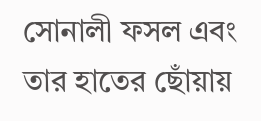সোনালী ফসল এবং তার হাতের ছোঁয়ায়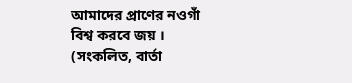আমাদের প্রাণের নওগাঁ বিশ্ব করবে জয় । (সংকলিত, বার্তা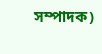সম্পাদক)